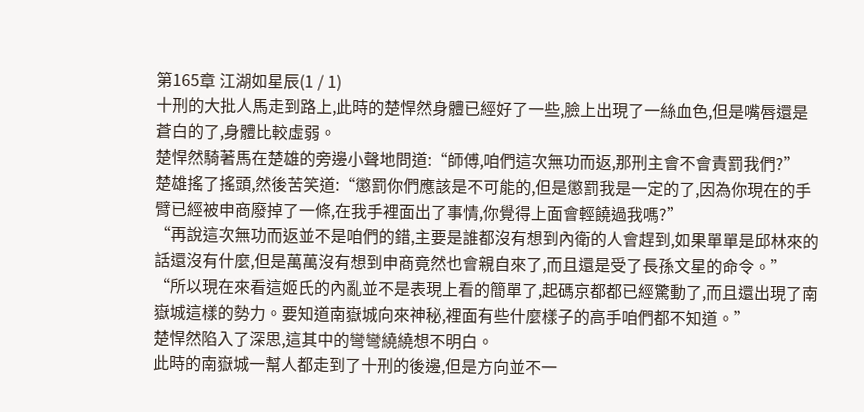第165章 江湖如星辰(1 / 1)
十刑的大批人馬走到路上,此時的楚悍然身體已經好了一些,臉上出現了一絲血色,但是嘴唇還是蒼白的了,身體比較虛弱。
楚悍然騎著馬在楚雄的旁邊小聲地問道:“師傅,咱們這次無功而返,那刑主會不會責罰我們?”
楚雄搖了搖頭,然後苦笑道:“懲罰你們應該是不可能的,但是懲罰我是一定的了,因為你現在的手臂已經被申商廢掉了一條,在我手裡面出了事情,你覺得上面會輕饒過我嗎?”
“再說這次無功而返並不是咱們的錯,主要是誰都沒有想到內衛的人會趕到,如果單單是邱林來的話還沒有什麼,但是萬萬沒有想到申商竟然也會親自來了,而且還是受了長孫文星的命令。”
“所以現在來看這姬氏的內亂並不是表現上看的簡單了,起碼京都都已經驚動了,而且還出現了南嶽城這樣的勢力。要知道南嶽城向來神秘,裡面有些什麼樣子的高手咱們都不知道。”
楚悍然陷入了深思,這其中的彎彎繞繞想不明白。
此時的南嶽城一幫人都走到了十刑的後邊,但是方向並不一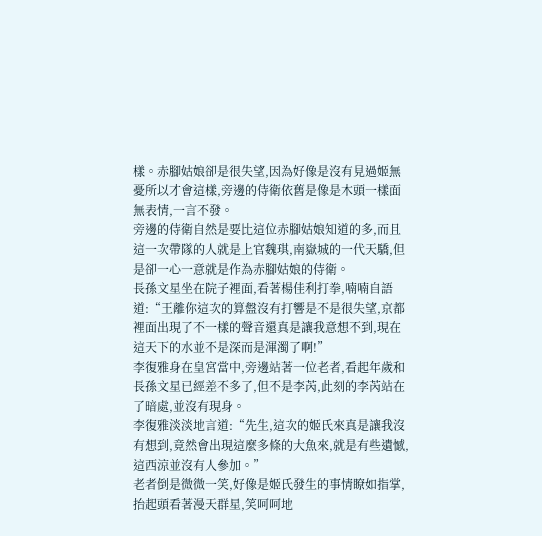樣。赤腳姑娘卻是很失望,因為好像是沒有見過姬無憂所以才會這樣,旁邊的侍衛依舊是像是木頭一樣面無表情,一言不發。
旁邊的侍衛自然是要比這位赤腳姑娘知道的多,而且這一次帶隊的人就是上官魏琪,南嶽城的一代天驕,但是卻一心一意就是作為赤腳姑娘的侍衛。
長孫文星坐在院子裡面,看著楊佳利打拳,喃喃自語道:“王離你這次的算盤沒有打響是不是很失望,京都裡面出現了不一樣的聲音還真是讓我意想不到,現在這天下的水並不是深而是渾濁了啊!”
李復雅身在皇宮當中,旁邊站著一位老者,看起年歲和長孫文星已經差不多了,但不是李芮,此刻的李芮站在了暗處,並沒有現身。
李復雅淡淡地言道:“先生,這次的姬氏來真是讓我沒有想到,竟然會出現這麼多條的大魚來,就是有些遺憾,這西涼並沒有人參加。”
老者倒是微微一笑,好像是姬氏發生的事情瞭如指掌,抬起頭看著漫天群星,笑呵呵地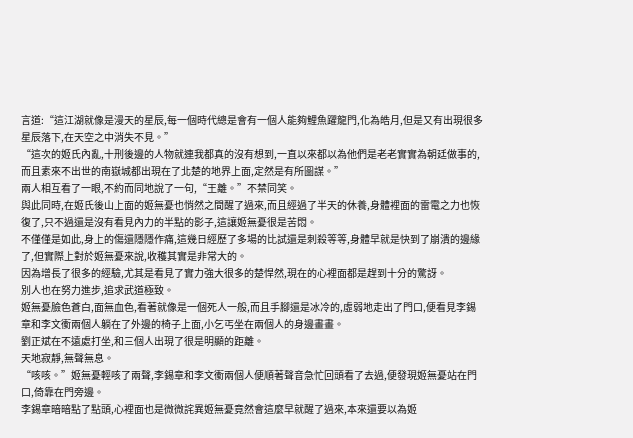言道:“這江湖就像是漫天的星辰,每一個時代總是會有一個人能夠鯉魚躍龍門,化為皓月,但是又有出現很多星辰落下,在天空之中消失不見。”
“這次的姬氏內亂,十刑後邊的人物就連我都真的沒有想到,一直以來都以為他們是老老實實為朝廷做事的,而且素來不出世的南嶽城都出現在了北楚的地界上面,定然是有所圖謀。”
兩人相互看了一眼,不約而同地說了一句,“王離。”不禁同笑。
與此同時,在姬氏後山上面的姬無憂也悄然之間醒了過來,而且經過了半天的休養,身體裡面的雷電之力也恢復了,只不過還是沒有看見內力的半點的影子,這讓姬無憂很是苦悶。
不僅僅是如此,身上的傷還隱隱作痛,這幾日經歷了多場的比試還是刺殺等等,身體早就是快到了崩潰的邊緣了,但實際上對於姬無憂來說,收穫其實是非常大的。
因為增長了很多的經驗,尤其是看見了實力強大很多的楚悍然,現在的心裡面都是趕到十分的驚訝。
別人也在努力進步,追求武道極致。
姬無憂臉色蒼白,面無血色,看著就像是一個死人一般,而且手腳還是冰冷的,虛弱地走出了門口,便看見李錫章和李文衝兩個人躺在了外邊的椅子上面,小乞丐坐在兩個人的身邊畫畫。
劉正斌在不遠處打坐,和三個人出現了很是明顯的距離。
天地寂靜,無聲無息。
“咳咳。”姬無憂輕咳了兩聲,李錫章和李文衝兩個人便順著聲音急忙回頭看了去過,便發現姬無憂站在門口,倚靠在門旁邊。
李錫章暗暗點了點頭,心裡面也是微微詫異姬無憂竟然會這麼早就醒了過來,本來還要以為姬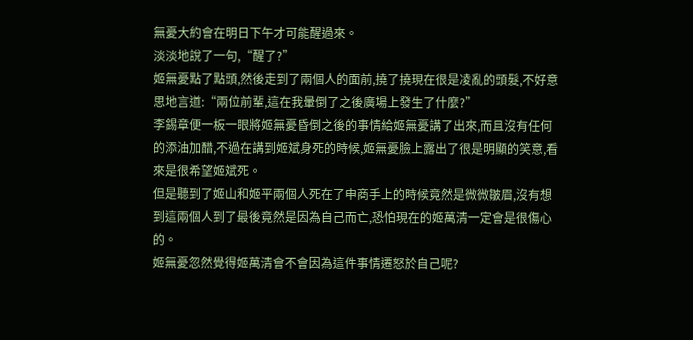無憂大約會在明日下午才可能醒過來。
淡淡地說了一句,“醒了?”
姬無憂點了點頭,然後走到了兩個人的面前,撓了撓現在很是凌亂的頭髮,不好意思地言道:“兩位前輩,這在我暈倒了之後廣場上發生了什麼?”
李錫章便一板一眼將姬無憂昏倒之後的事情給姬無憂講了出來,而且沒有任何的添油加醋,不過在講到姬斌身死的時候,姬無憂臉上露出了很是明顯的笑意,看來是很希望姬斌死。
但是聽到了姬山和姬平兩個人死在了申商手上的時候竟然是微微皺眉,沒有想到這兩個人到了最後竟然是因為自己而亡,恐怕現在的姬萬清一定會是很傷心的。
姬無憂忽然覺得姬萬清會不會因為這件事情遷怒於自己呢?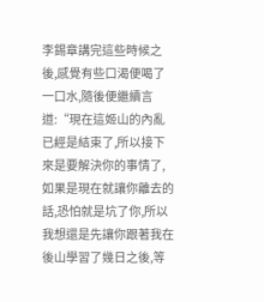李錫章講完這些時候之後,感覺有些口渴便喝了一口水,隨後便繼續言道:“現在這姬山的內亂已經是結束了,所以接下來是要解決你的事情了,如果是現在就讓你離去的話,恐怕就是坑了你,所以我想還是先讓你跟著我在後山學習了幾日之後,等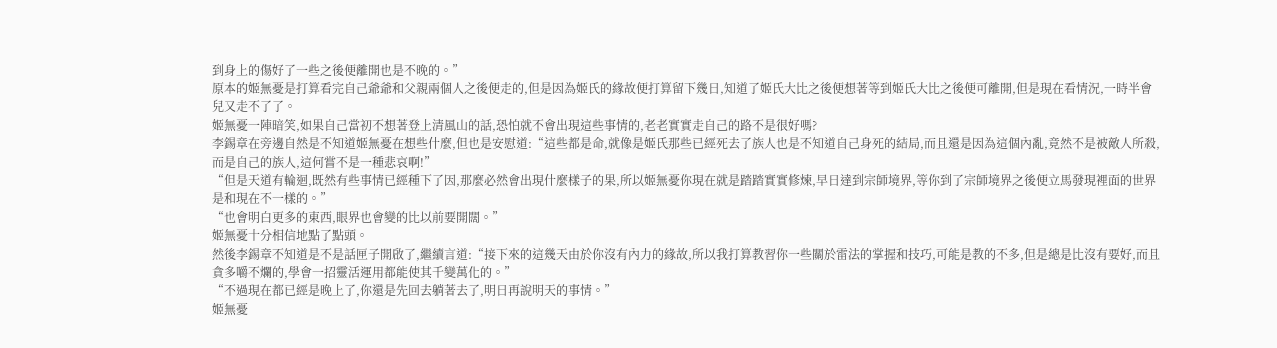到身上的傷好了一些之後便離開也是不晚的。”
原本的姬無憂是打算看完自己爺爺和父親兩個人之後便走的,但是因為姬氏的緣故便打算留下幾日,知道了姬氏大比之後便想著等到姬氏大比之後便可離開,但是現在看情況,一時半會兒又走不了了。
姬無憂一陣暗笑,如果自己當初不想著登上清風山的話,恐怕就不會出現這些事情的,老老實實走自己的路不是很好嗎?
李錫章在旁邊自然是不知道姬無憂在想些什麼,但也是安慰道:“這些都是命,就像是姬氏那些已經死去了族人也是不知道自己身死的結局,而且還是因為這個內亂,竟然不是被敵人所殺,而是自己的族人,這何嘗不是一種悲哀啊!”
“但是天道有輪迴,既然有些事情已經種下了因,那麼必然會出現什麼樣子的果,所以姬無憂你現在就是踏踏實實修煉,早日達到宗師境界,等你到了宗師境界之後便立馬發現裡面的世界是和現在不一樣的。”
“也會明白更多的東西,眼界也會變的比以前要開闊。”
姬無憂十分相信地點了點頭。
然後李錫章不知道是不是話匣子開啟了,繼續言道:“接下來的這幾天由於你沒有內力的緣故,所以我打算教習你一些關於雷法的掌握和技巧,可能是教的不多,但是總是比沒有要好,而且貪多嚼不爛的,學會一招靈活運用都能使其千變萬化的。”
“不過現在都已經是晚上了,你還是先回去躺著去了,明日再說明天的事情。”
姬無憂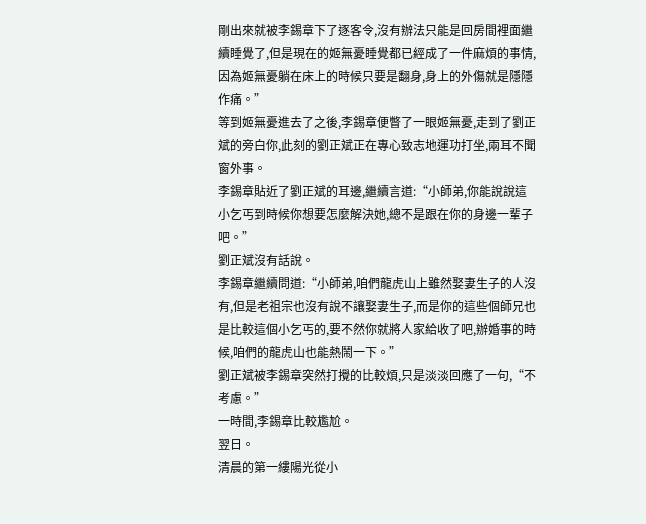剛出來就被李錫章下了逐客令,沒有辦法只能是回房間裡面繼續睡覺了,但是現在的姬無憂睡覺都已經成了一件麻煩的事情,因為姬無憂躺在床上的時候只要是翻身,身上的外傷就是隱隱作痛。”
等到姬無憂進去了之後,李錫章便瞥了一眼姬無憂,走到了劉正斌的旁白你,此刻的劉正斌正在專心致志地運功打坐,兩耳不聞窗外事。
李錫章貼近了劉正斌的耳邊,繼續言道:“小師弟,你能說說這小乞丐到時候你想要怎麼解決她,總不是跟在你的身邊一輩子吧。”
劉正斌沒有話說。
李錫章繼續問道:“小師弟,咱們龍虎山上雖然娶妻生子的人沒有,但是老祖宗也沒有說不讓娶妻生子,而是你的這些個師兄也是比較這個小乞丐的,要不然你就將人家給收了吧,辦婚事的時候,咱們的龍虎山也能熱鬧一下。”
劉正斌被李錫章突然打攪的比較煩,只是淡淡回應了一句,“不考慮。”
一時間,李錫章比較尷尬。
翌日。
清晨的第一縷陽光從小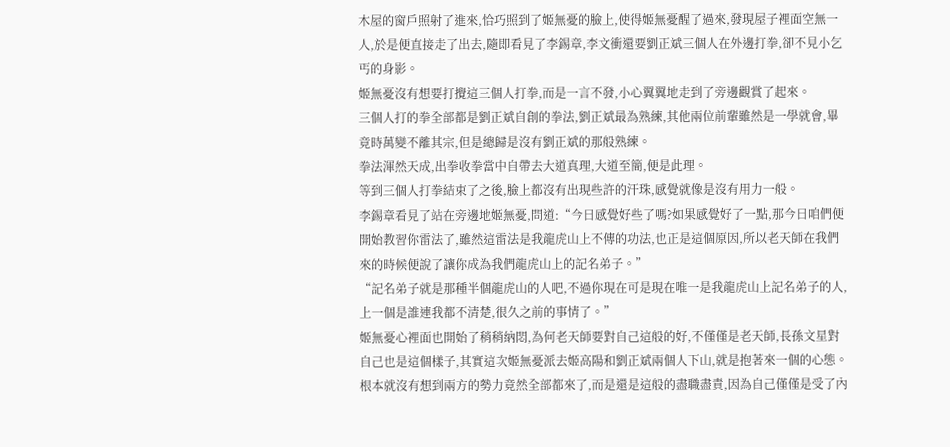木屋的窗戶照射了進來,恰巧照到了姬無憂的臉上,使得姬無憂醒了過來,發現屋子裡面空無一人,於是便直接走了出去,隨即看見了李錫章,李文衝還要劉正斌三個人在外邊打拳,卻不見小乞丐的身影。
姬無憂沒有想要打攪這三個人打拳,而是一言不發,小心翼翼地走到了旁邊觀賞了起來。
三個人打的拳全部都是劉正斌自創的拳法,劉正斌最為熟練,其他兩位前輩雖然是一學就會,畢竟時萬變不離其宗,但是總歸是沒有劉正斌的那般熟練。
拳法渾然天成,出拳收拳當中自帶去大道真理,大道至簡,便是此理。
等到三個人打拳結束了之後,臉上都沒有出現些許的汗珠,感覺就像是沒有用力一般。
李錫章看見了站在旁邊地姬無憂,問道:“今日感覺好些了嗎?如果感覺好了一點,那今日咱們便開始教習你雷法了,雖然這雷法是我龍虎山上不傳的功法,也正是這個原因,所以老天師在我們來的時候便說了讓你成為我們龍虎山上的記名弟子。”
“記名弟子就是那種半個龍虎山的人吧,不過你現在可是現在唯一是我龍虎山上記名弟子的人,上一個是誰連我都不清楚,很久之前的事情了。”
姬無憂心裡面也開始了稍稍納悶,為何老天師要對自己這般的好,不僅僅是老天師,長孫文星對自己也是這個樣子,其實這次姬無憂派去姬高陽和劉正斌兩個人下山,就是抱著來一個的心態。
根本就沒有想到兩方的勢力竟然全部都來了,而是還是這般的盡職盡責,因為自己僅僅是受了內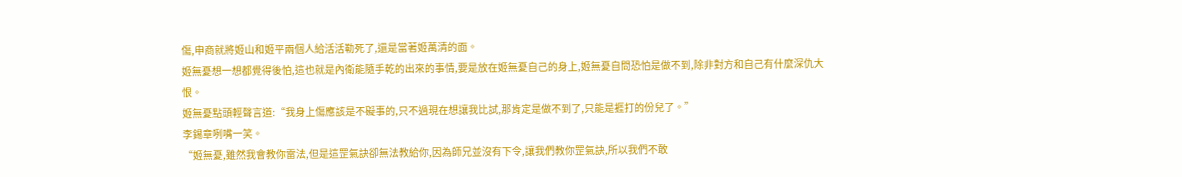傷,申商就將姬山和姬平兩個人給活活勒死了,還是當著姬萬清的面。
姬無憂想一想都覺得後怕,這也就是內衛能隨手乾的出來的事情,要是放在姬無憂自己的身上,姬無憂自問恐怕是做不到,除非對方和自己有什麼深仇大恨。
姬無憂點頭輕聲言道:“我身上傷應該是不礙事的,只不過現在想讓我比試,那肯定是做不到了,只能是捱打的份兒了。”
李錫章咧嘴一笑。
“姬無憂,雖然我會教你雷法,但是這罡氣訣卻無法教給你,因為師兄並沒有下令,讓我們教你罡氣訣,所以我們不敢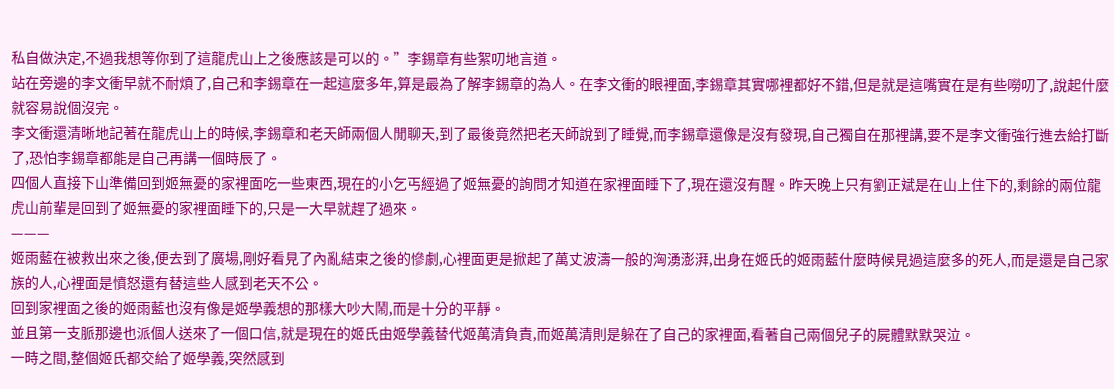私自做決定,不過我想等你到了這龍虎山上之後應該是可以的。”李錫章有些絮叨地言道。
站在旁邊的李文衝早就不耐煩了,自己和李錫章在一起這麼多年,算是最為了解李錫章的為人。在李文衝的眼裡面,李錫章其實哪裡都好不錯,但是就是這嘴實在是有些嘮叨了,說起什麼就容易說個沒完。
李文衝還清晰地記著在龍虎山上的時候,李錫章和老天師兩個人閒聊天,到了最後竟然把老天師說到了睡覺,而李錫章還像是沒有發現,自己獨自在那裡講,要不是李文衝強行進去給打斷了,恐怕李錫章都能是自己再講一個時辰了。
四個人直接下山準備回到姬無憂的家裡面吃一些東西,現在的小乞丐經過了姬無憂的詢問才知道在家裡面睡下了,現在還沒有醒。昨天晚上只有劉正斌是在山上住下的,剩餘的兩位龍虎山前輩是回到了姬無憂的家裡面睡下的,只是一大早就趕了過來。
———
姬雨藍在被救出來之後,便去到了廣場,剛好看見了內亂結束之後的慘劇,心裡面更是掀起了萬丈波濤一般的洶湧澎湃,出身在姬氏的姬雨藍什麼時候見過這麼多的死人,而是還是自己家族的人,心裡面是憤怒還有替這些人感到老天不公。
回到家裡面之後的姬雨藍也沒有像是姬學義想的那樣大吵大鬧,而是十分的平靜。
並且第一支脈那邊也派個人送來了一個口信,就是現在的姬氏由姬學義替代姬萬清負責,而姬萬清則是躲在了自己的家裡面,看著自己兩個兒子的屍體默默哭泣。
一時之間,整個姬氏都交給了姬學義,突然感到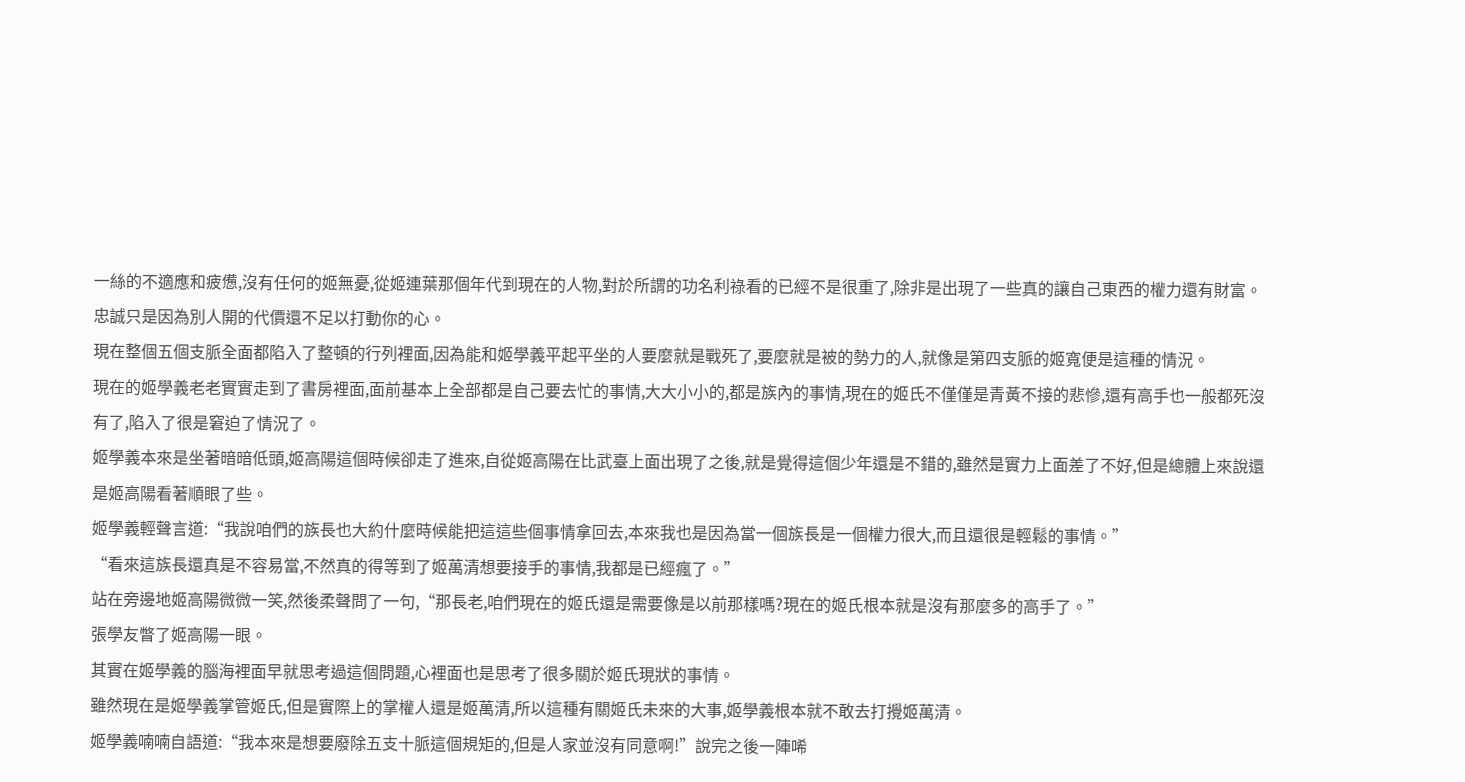一絲的不適應和疲憊,沒有任何的姬無憂,從姬連葉那個年代到現在的人物,對於所謂的功名利祿看的已經不是很重了,除非是出現了一些真的讓自己東西的權力還有財富。
忠誠只是因為別人開的代價還不足以打動你的心。
現在整個五個支脈全面都陷入了整頓的行列裡面,因為能和姬學義平起平坐的人要麼就是戰死了,要麼就是被的勢力的人,就像是第四支脈的姬寬便是這種的情況。
現在的姬學義老老實實走到了書房裡面,面前基本上全部都是自己要去忙的事情,大大小小的,都是族內的事情,現在的姬氏不僅僅是青黃不接的悲慘,還有高手也一般都死沒有了,陷入了很是窘迫了情況了。
姬學義本來是坐著暗暗低頭,姬高陽這個時候卻走了進來,自從姬高陽在比武臺上面出現了之後,就是覺得這個少年還是不錯的,雖然是實力上面差了不好,但是總體上來說還是姬高陽看著順眼了些。
姬學義輕聲言道:“我說咱們的族長也大約什麼時候能把這這些個事情拿回去,本來我也是因為當一個族長是一個權力很大,而且還很是輕鬆的事情。”
“看來這族長還真是不容易當,不然真的得等到了姬萬清想要接手的事情,我都是已經瘋了。”
站在旁邊地姬高陽微微一笑,然後柔聲問了一句,“那長老,咱們現在的姬氏還是需要像是以前那樣嗎?現在的姬氏根本就是沒有那麼多的高手了。”
張學友瞥了姬高陽一眼。
其實在姬學義的腦海裡面早就思考過這個問題,心裡面也是思考了很多關於姬氏現狀的事情。
雖然現在是姬學義掌管姬氏,但是實際上的掌權人還是姬萬清,所以這種有關姬氏未來的大事,姬學義根本就不敢去打攪姬萬清。
姬學義喃喃自語道:“我本來是想要廢除五支十脈這個規矩的,但是人家並沒有同意啊!”說完之後一陣唏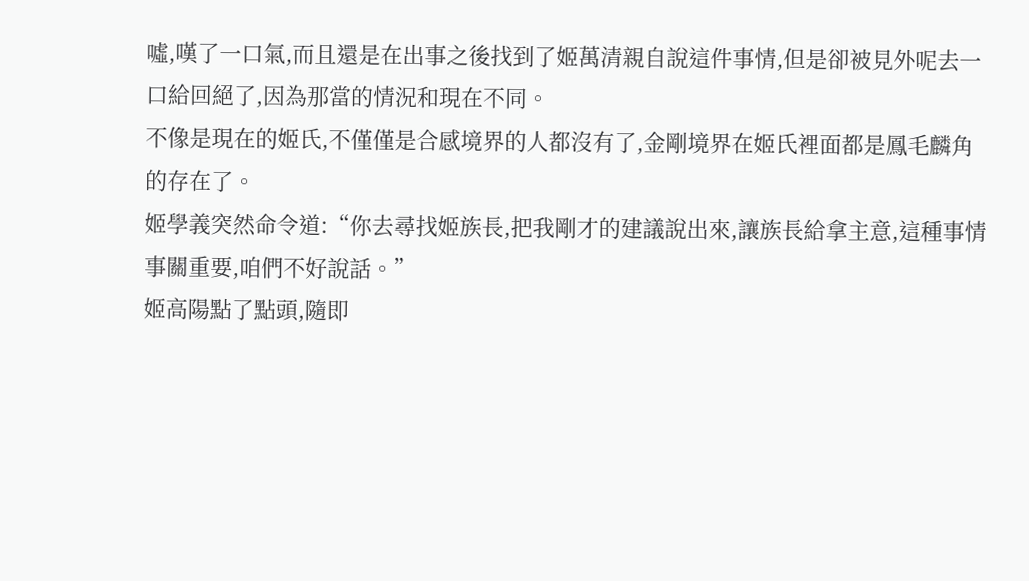噓,嘆了一口氣,而且還是在出事之後找到了姬萬清親自說這件事情,但是卻被見外呢去一口給回絕了,因為那當的情況和現在不同。
不像是現在的姬氏,不僅僅是合感境界的人都沒有了,金剛境界在姬氏裡面都是鳳毛麟角的存在了。
姬學義突然命令道:“你去尋找姬族長,把我剛才的建議說出來,讓族長給拿主意,這種事情事關重要,咱們不好說話。”
姬高陽點了點頭,隨即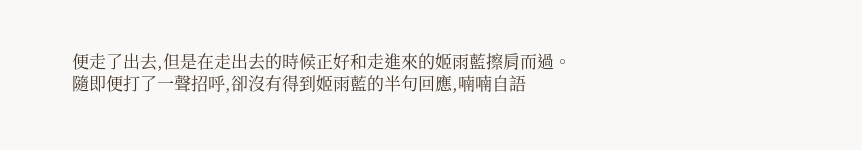便走了出去,但是在走出去的時候正好和走進來的姬雨藍擦肩而過。
隨即便打了一聲招呼,卻沒有得到姬雨藍的半句回應,喃喃自語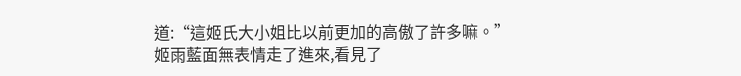道:“這姬氏大小姐比以前更加的高傲了許多嘛。”
姬雨藍面無表情走了進來,看見了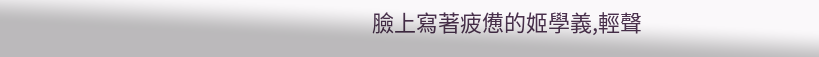臉上寫著疲憊的姬學義,輕聲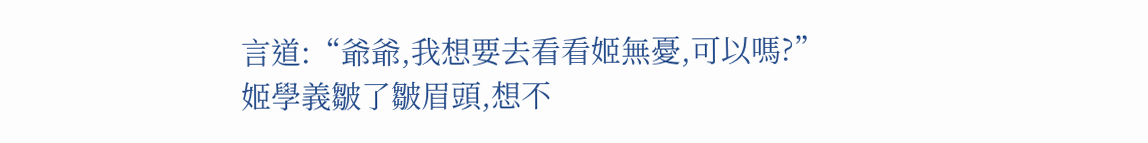言道:“爺爺,我想要去看看姬無憂,可以嗎?”
姬學義皺了皺眉頭,想不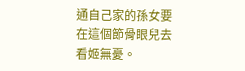通自己家的孫女要在這個節骨眼兒去看姬無憂。